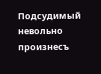Подсудимый невольно произнесъ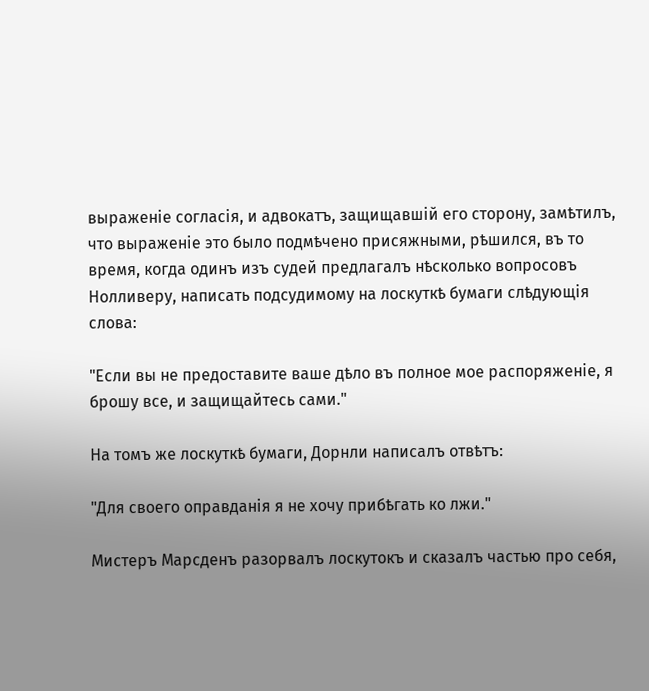выраженіе согласія, и адвокатъ, защищавшій его сторону, замѣтилъ, что выраженіе это было подмѣчено присяжными, рѣшился, въ то время, когда одинъ изъ судей предлагалъ нѣсколько вопросовъ Нолливеру, написать подсудимому на лоскуткѣ бумаги слѣдующія слова:

"Если вы не предоставите ваше дѣло въ полное мое распоряженіе, я брошу все, и защищайтесь сами."

На томъ же лоскуткѣ бумаги, Дорнли написалъ отвѣтъ:

"Для своего оправданія я не хочу прибѣгать ко лжи."

Мистеръ Марсденъ разорвалъ лоскутокъ и сказалъ частью про себя,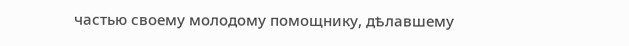частью своему молодому помощнику, дѣлавшему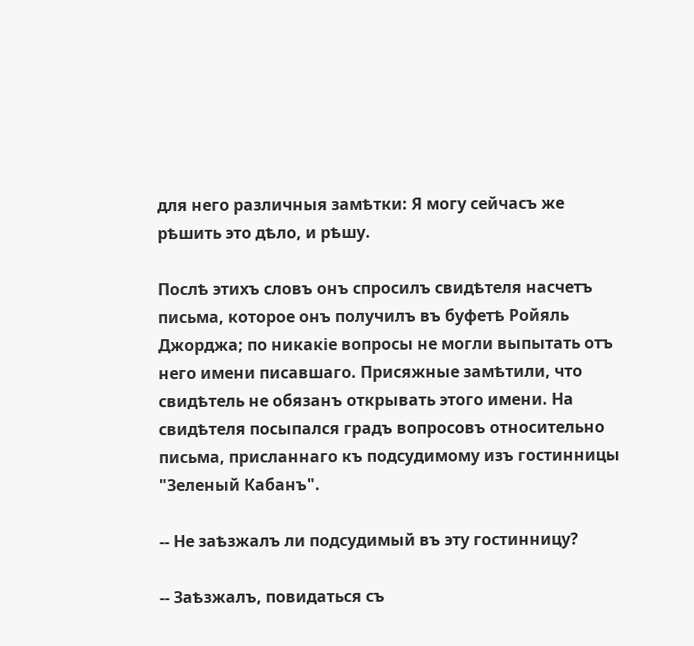для него различныя замѣтки: Я могу сейчасъ же рѣшить это дѣло, и рѣшу.

Послѣ этихъ словъ онъ спросилъ свидѣтеля насчетъ письма, которое онъ получилъ въ буфетѣ Ройяль Джорджа; по никакіе вопросы не могли выпытать отъ него имени писавшаго. Присяжные замѣтили, что свидѣтель не обязанъ открывать этого имени. На свидѣтеля посыпался градъ вопросовъ относительно письма, присланнаго къ подсудимому изъ гостинницы "Зеленый Кабанъ".

-- Не заѣзжалъ ли подсудимый въ эту гостинницу?

-- Заѣзжалъ, повидаться съ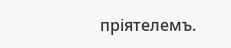пріятелемъ.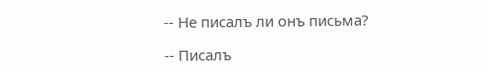-- Не писалъ ли онъ письма?

-- Писалъ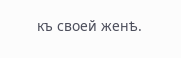къ своей женѣ.